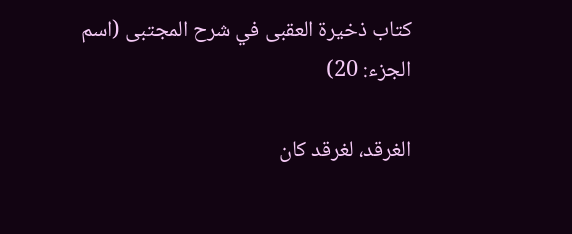كتاب ذخيرة العقبى في شرح المجتبى (اسم الجزء: 20)

الغرقد، لغرقد كان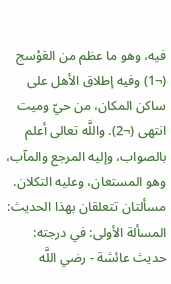فيه، وهو ما عظم من العَوْسج (¬1) وفيه إطلاق الأهل على ساكن المكان، من حيّ وميت انتهى (¬2). واللَّه تعالى أعلم بالصواب، وإليه المرجع والمآب، وهو المستعان، وعليه التكلان.
مسألتان تتعلقان بهذا الحديث:
المسألة الأولى: في درجته: حديث عائشة - رضي اللَّه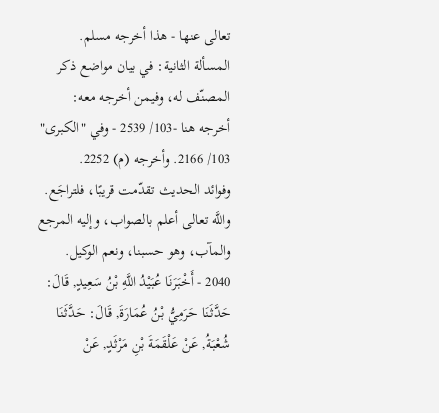تعالى عنها - هذا أخرجه مسلم.
المسألة الثانية: في بيان مواضع ذكر المصنّف له، وفيمن أخرجه معه:
أخرجه هنا -103/ 2539 - وفي "الكبرى" 103/ 2166. وأخرجه (م) 2252.
وفوائد الحديث تقدّمت قريبًا، فلتراجَع. واللَّه تعالى أعلم بالصواب، وإليه المرجع والمآب، وهو حسبنا، ونعم الوكيل.
2040 - أَخْبَرَنَا عُبَيْدُ اللَّهِ بْنُ سَعِيدٍ, قَالَ: حَدَّثَنَا حَرَمِيُّ بْنُ عُمَارَةَ, قَالَ: حَدَّثَنَا شُعْبَةُ, عَنْ عَلْقَمَةَ بْنِ مَرْثَدٍ, عَنْ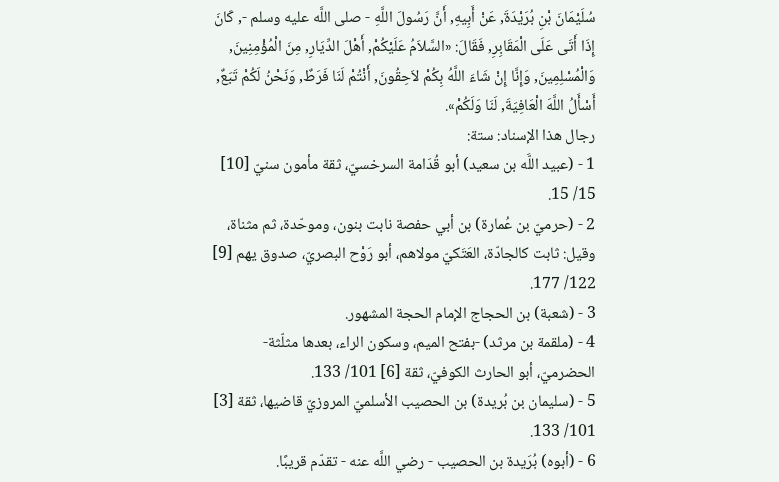سُلَيْمَانَ بْنِ بُرَيْدَةَ, عَنْ أَبِيهِ, أَنَّ رَسُولَ اللَّهِ - صلى اللَّه عليه وسلم -, كَانَ إِذَا أَتَى عَلَى الْمَقَابِرِ, فَقَالَ: «السَّلاَمُ عَلَيْكُمْ, أَهْلَ الدِّيَارِ, مِنَ الْمُؤْمِنِينَ, وَالْمُسْلِمِينَ, وَإِنَّا إِنْ شَاءَ اللَّهُ بِكُمْ لاَحِقُونَ, أَنْتُمْ لَنَا فَرَطٌ, وَنَحْنُ لَكُمْ تَبَعٌ, أَسْأَلُ اللَّهَ الْعَافِيَةَ, لَنَا وَلَكُمْ».
رجال هذا الإسناد: ستة:
1 - (عبيد اللَّه بن سعيد) أبو قُدَامة السرخسيّ، ثقة مأمون سنيّ [10] 15/ 15.
2 - (حرميّ بن عُمارة) بن أبي حفصة نابت بنون، وموحّدة، ثم مثناة، وقيل: ثابت كالجادّة، العَتَكيّ مولاهم، أبو رَوْح البصريّ، صدوق يهم [9] 122/ 177.
3 - (شعبة) بن الحجاج الإمام الحجة المشهور.
4 - (ملقمة بن مرثد) -بفتح الميم، وسكون الراء، بعدها مثلّثة- الحضرميّ، أبو الحارث الكوفيّ، ثقة [6] 101/ 133.
5 - (سليمان بن بُريدة) بن الحصيب الأسلميّ المروزيّ قاضيها، ثقة [3] 101/ 133.
6 - (أبوه) بُرَيدة بن الحصيب - رضي اللَّه عنه - تقدّم قريبًا.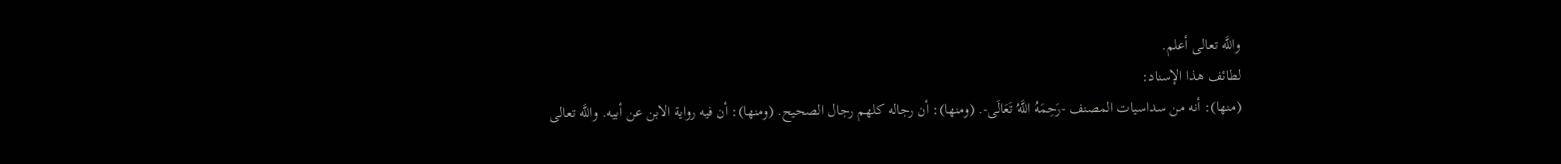واللَّه تعالى أعلم.
لطائف هذا الإسناد:
(منها): أنه من سداسيات المصنف -رَحِمَهُ اللَّهُ تَعَالَى-. (ومنها): أن رجاله كلهم رجال الصحيح. (ومنها): أن فيه رواية الابن عن أبيه. واللَّه تعالى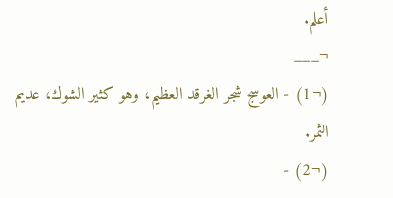أعلم.
¬___
(¬1) - العوسج شجر الغرقد العظيم، وهو كثير الشوك، عديم الثمر.
(¬2) -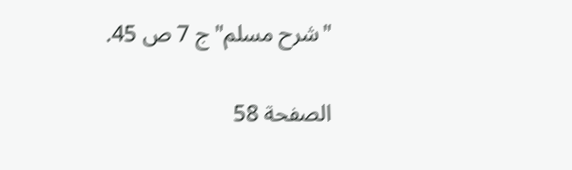"شرح مسلم" ج 7 ص 45.

الصفحة 58